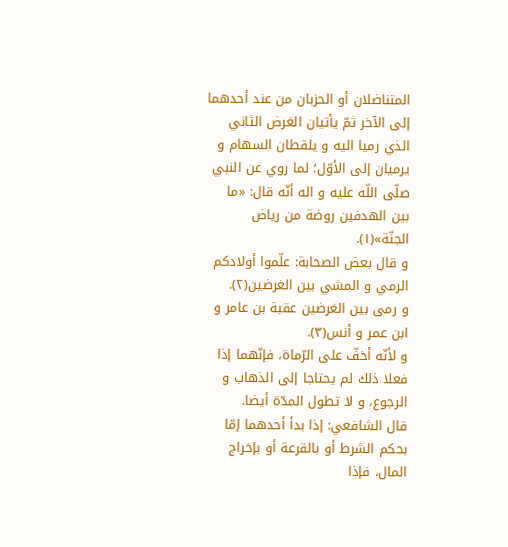المتناضلان أو الحزبان من عند أحدهما إلى الآخر ثمّ يأتيان الغرض الثاني الذي رميا اليه و يلقطان السهام و يرميان إلى الأوّل؛ لما روي عن النبي صلّى اللّه عليه و اله أنّه قال: «ما بين الهدفين روضة من رياض الجنّة»(١).
و قال بعض الصحابة: علّموا أولادكم الرمي و المشي بين الغرضين(٢).
و رمى بين الغرضين عقبة بن عامر و ابن عمر و أنس(٣).
و لأنّه أخفّ على الرّماة، فإنّهما إذا فعلا ذلك لم يحتاجا إلى الذهاب و الرجوع، و لا تطول المدّة أيضا.
قال الشافعي: إذا بدأ أحدهما إمّا بحكم الشرط أو بالقرعة أو بإخراج المال، فإذا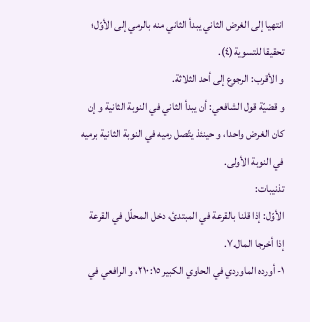انتهيا إلى الغرض الثاني يبدأ الثاني منه بالرمي إلى الأوّل؛ تحقيقا للتسوية(٤).
و الأقرب: الرجوع إلى أحد الثلاثة.
و قضيّة قول الشافعي: أن يبدأ الثاني في النوبة الثانية و إن كان الغرض واحدا، و حينئذ يتّصل رميه في النوبة الثانية برميه في النوبة الأولى.
تذنيبات:
الأوّل: إذا قلنا بالقرعة في المبتدئ، دخل المحلّل في القرعة إذا أخرجا المال.٧.
١- أورده الماوردي في الحاوي الكبير ٢١٠:١٥، و الرافعي في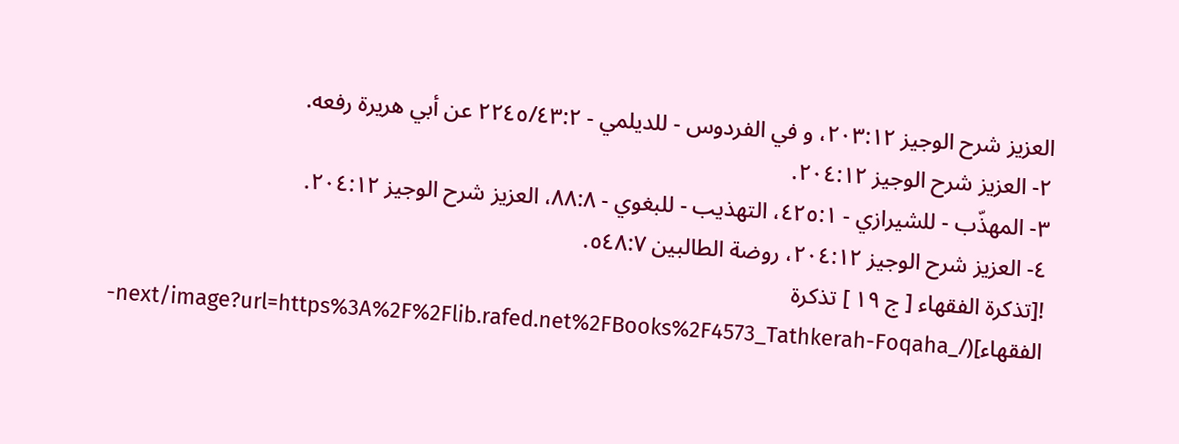العزيز شرح الوجيز ٢٠٣:١٢، و في الفردوس - للديلمي - ٢٢٤٥/٤٣:٢ عن أبي هريرة رفعه.
٢- العزيز شرح الوجيز ٢٠٤:١٢.
٣- المهذّب - للشيرازي - ٤٢٥:١، التهذيب - للبغوي - ٨٨:٨، العزيز شرح الوجيز ٢٠٤:١٢.
٤- العزيز شرح الوجيز ٢٠٤:١٢، روضة الطالبين ٥٤٨:٧.
![تذكرة الفقهاء [ ج ١٩ ] تذكرة الفقهاء](/_next/image?url=https%3A%2F%2Flib.rafed.net%2FBooks%2F4573_Tathkerah-Foqaha-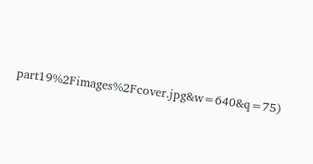part19%2Fimages%2Fcover.jpg&w=640&q=75)